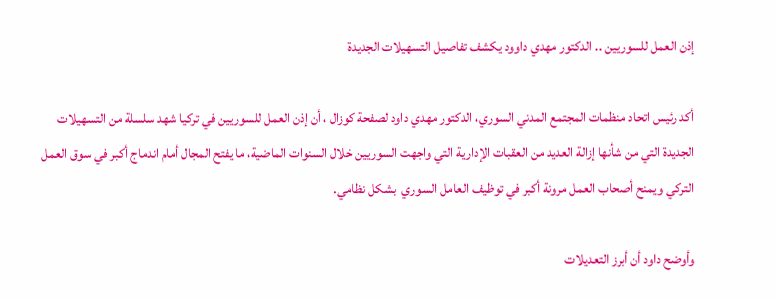إذن العمل للسوريين .. الدكتور مهدي داوود يكشف تفاصيل التسهيلات الجديدة

أكد رئيس اتحاد منظمات المجتمع المدني السوري، الدكتور مهدي داود لصفحة كوزال ، أن إذن العمل للسوريين في تركيا شهد سلسلة من التسهيلات الجديدة التي من شأنها إزالة العديد من العقبات الإدارية التي واجهت السوريين خلال السنوات الماضية، ما يفتح المجال أمام اندماج أكبر في سوق العمل التركي ويمنح أصحاب العمل مرونة أكبر في توظيف العامل السوري  بشكل نظامي.

وأوضح داود أن أبرز التعديلات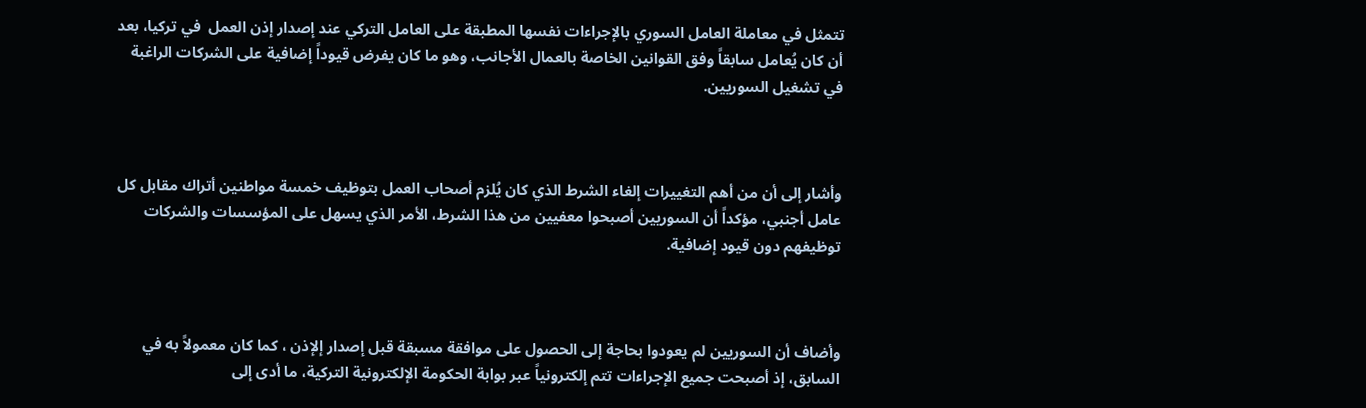تتمثل في معاملة العامل السوري بالإجراءات نفسها المطبقة على العامل التركي عند إصدار إذن العمل  في تركيا، بعد أن كان يُعامل سابقاً وفق القوانين الخاصة بالعمال الأجانب، وهو ما كان يفرض قيوداً إضافية على الشركات الراغبة في تشغيل السوريين.



وأشار إلى أن من أهم التغييرات إلغاء الشرط الذي كان يُلزم أصحاب العمل بتوظيف خمسة مواطنين أتراك مقابل كل عامل أجنبي، مؤكداً أن السوريين أصبحوا معفيين من هذا الشرط، الأمر الذي يسهل على المؤسسات والشركات توظيفهم دون قيود إضافية.



وأضاف أن السوريين لم يعودوا بحاجة إلى الحصول على موافقة مسبقة قبل إصدار إلإذن ، كما كان معمولاً به في السابق، إذ أصبحت جميع الإجراءات تتم إلكترونياً عبر بوابة الحكومة الإلكترونية التركية، ما أدى إلى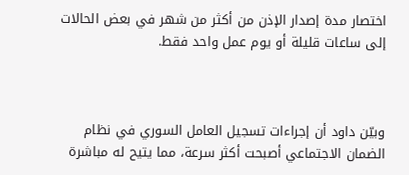اختصار مدة إصدار الإذن من أكثر من شهر في بعض الحالات إلى ساعات قليلة أو يوم عمل واحد فقط.



وبيّن داود أن إجراءات تسجيل العامل السوري في نظام الضمان الاجتماعي أصبحت أكثر سرعة، مما يتيح له مباشرة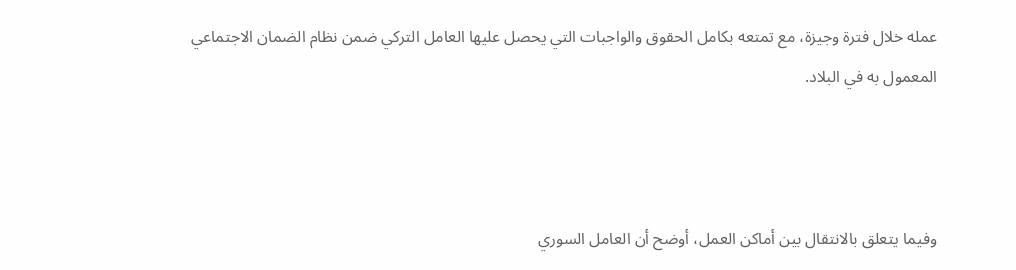عمله خلال فترة وجيزة، مع تمتعه بكامل الحقوق والواجبات التي يحصل عليها العامل التركي ضمن نظام الضمان الاجتماعي المعمول به في البلاد.



وفيما يتعلق بالانتقال بين أماكن العمل، أوضح أن العامل السوري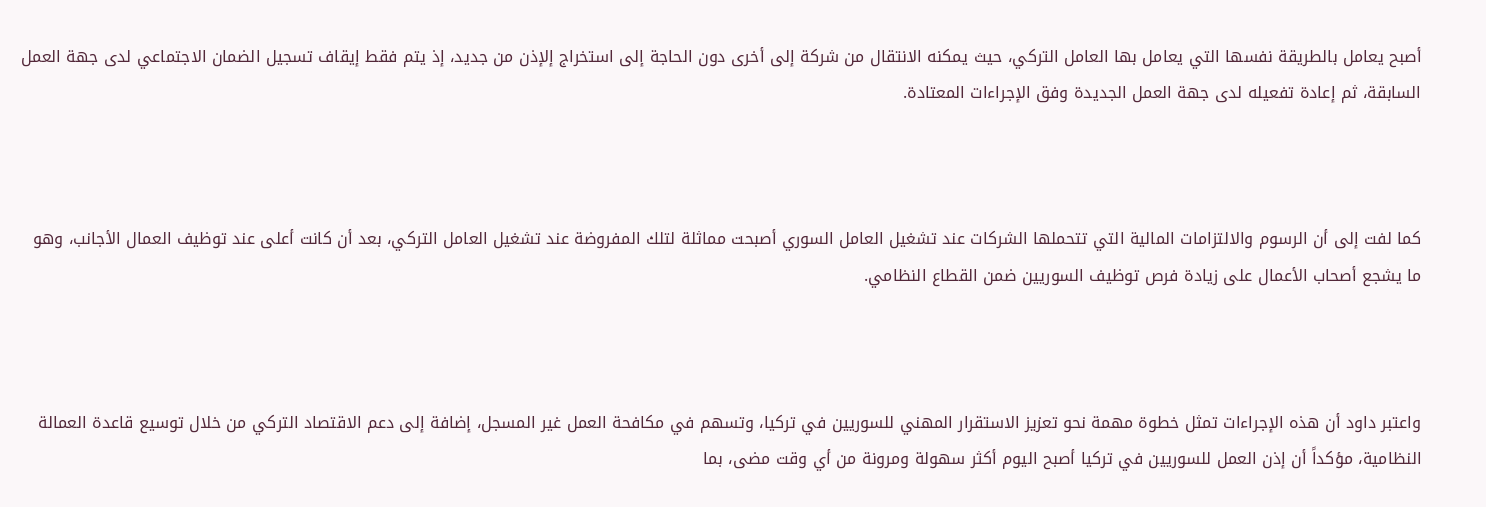أصبح يعامل بالطريقة نفسها التي يعامل بها العامل التركي، حيث يمكنه الانتقال من شركة إلى أخرى دون الحاجة إلى استخراج إلإذن من جديد، إذ يتم فقط إيقاف تسجيل الضمان الاجتماعي لدى جهة العمل السابقة، ثم إعادة تفعيله لدى جهة العمل الجديدة وفق الإجراءات المعتادة.



كما لفت إلى أن الرسوم والالتزامات المالية التي تتحملها الشركات عند تشغيل العامل السوري أصبحت مماثلة لتلك المفروضة عند تشغيل العامل التركي، بعد أن كانت أعلى عند توظيف العمال الأجانب، وهو ما يشجع أصحاب الأعمال على زيادة فرص توظيف السوريين ضمن القطاع النظامي.



واعتبر داود أن هذه الإجراءات تمثل خطوة مهمة نحو تعزيز الاستقرار المهني للسوريين في تركيا، وتسهم في مكافحة العمل غير المسجل، إضافة إلى دعم الاقتصاد التركي من خلال توسيع قاعدة العمالة النظامية، مؤكداً أن إذن العمل للسوريين في تركيا أصبح اليوم أكثر سهولة ومرونة من أي وقت مضى، بما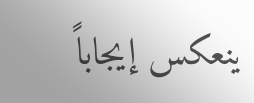ينعكس إيجاباً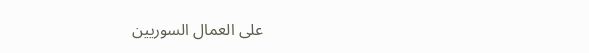على العمال السوريين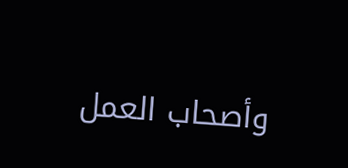وأصحاب العمل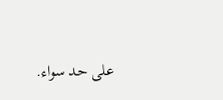على حد سواء.